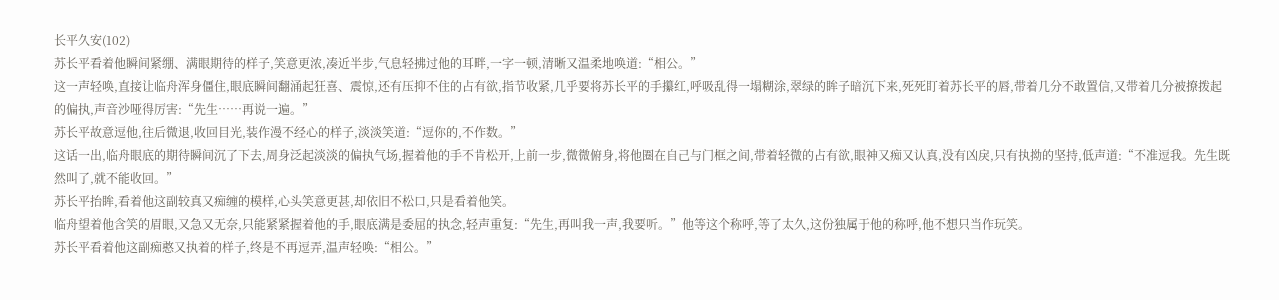长平久安(102)
苏长平看着他瞬间紧绷、满眼期待的样子,笑意更浓,凑近半步,气息轻拂过他的耳畔,一字一顿,清晰又温柔地唤道:“相公。”
这一声轻唤,直接让临舟浑身僵住,眼底瞬间翻涌起狂喜、震惊,还有压抑不住的占有欲,指节收紧,几乎要将苏长平的手攥红,呼吸乱得一塌糊涂,翠绿的眸子暗沉下来,死死盯着苏长平的唇,带着几分不敢置信,又带着几分被撩拨起的偏执,声音沙哑得厉害:“先生……再说一遍。”
苏长平故意逗他,往后微退,收回目光,装作漫不经心的样子,淡淡笑道:“逗你的,不作数。”
这话一出,临舟眼底的期待瞬间沉了下去,周身泛起淡淡的偏执气场,握着他的手不肯松开,上前一步,微微俯身,将他圈在自己与门框之间,带着轻微的占有欲,眼神又痴又认真,没有凶戾,只有执拗的坚持,低声道:“不准逗我。先生既然叫了,就不能收回。”
苏长平抬眸,看着他这副较真又痴缠的模样,心头笑意更甚,却依旧不松口,只是看着他笑。
临舟望着他含笑的眉眼,又急又无奈,只能紧紧握着他的手,眼底满是委屈的执念,轻声重复:“先生,再叫我一声,我要听。”他等这个称呼,等了太久,这份独属于他的称呼,他不想只当作玩笑。
苏长平看着他这副痴憨又执着的样子,终是不再逗弄,温声轻唤:“相公。”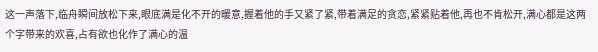这一声落下,临舟瞬间放松下来,眼底满是化不开的暖意,握着他的手又紧了紧,带着满足的贪恋,紧紧贴着他,再也不肯松开,满心都是这两个字带来的欢喜,占有欲也化作了满心的温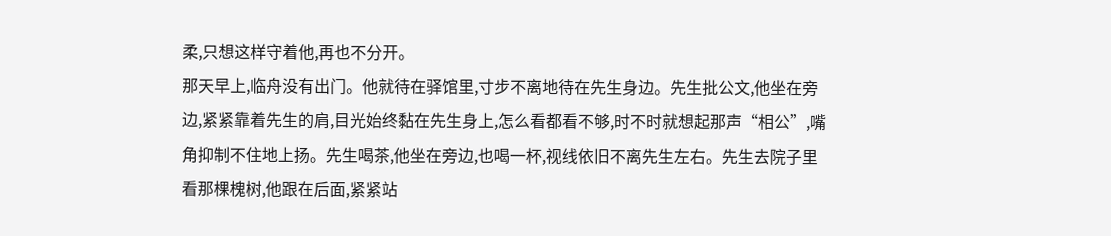柔,只想这样守着他,再也不分开。
那天早上,临舟没有出门。他就待在驿馆里,寸步不离地待在先生身边。先生批公文,他坐在旁边,紧紧靠着先生的肩,目光始终黏在先生身上,怎么看都看不够,时不时就想起那声“相公”,嘴角抑制不住地上扬。先生喝茶,他坐在旁边,也喝一杯,视线依旧不离先生左右。先生去院子里看那棵槐树,他跟在后面,紧紧站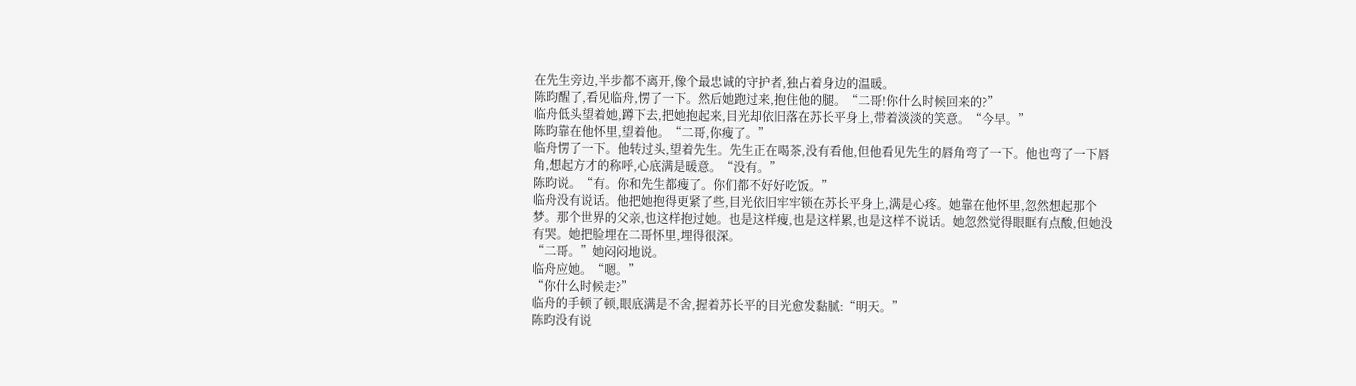在先生旁边,半步都不离开,像个最忠诚的守护者,独占着身边的温暖。
陈昀醒了,看见临舟,愣了一下。然后她跑过来,抱住他的腿。“二哥!你什么时候回来的?”
临舟低头望着她,蹲下去,把她抱起来,目光却依旧落在苏长平身上,带着淡淡的笑意。“今早。”
陈昀靠在他怀里,望着他。“二哥,你瘦了。”
临舟愣了一下。他转过头,望着先生。先生正在喝茶,没有看他,但他看见先生的唇角弯了一下。他也弯了一下唇角,想起方才的称呼,心底满是暖意。“没有。”
陈昀说。“有。你和先生都瘦了。你们都不好好吃饭。”
临舟没有说话。他把她抱得更紧了些,目光依旧牢牢锁在苏长平身上,满是心疼。她靠在他怀里,忽然想起那个梦。那个世界的父亲,也这样抱过她。也是这样瘦,也是这样累,也是这样不说话。她忽然觉得眼眶有点酸,但她没有哭。她把脸埋在二哥怀里,埋得很深。
“二哥。”她闷闷地说。
临舟应她。“嗯。”
“你什么时候走?”
临舟的手顿了顿,眼底满是不舍,握着苏长平的目光愈发黏腻:“明天。”
陈昀没有说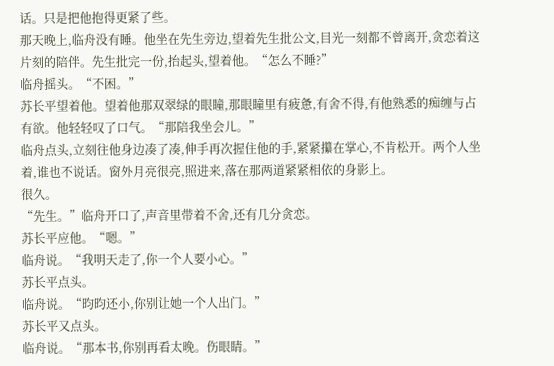话。只是把他抱得更紧了些。
那天晚上,临舟没有睡。他坐在先生旁边,望着先生批公文,目光一刻都不曾离开,贪恋着这片刻的陪伴。先生批完一份,抬起头,望着他。“怎么不睡?”
临舟摇头。“不困。”
苏长平望着他。望着他那双翠绿的眼瞳,那眼瞳里有疲惫,有舍不得,有他熟悉的痴缠与占有欲。他轻轻叹了口气。“那陪我坐会儿。”
临舟点头,立刻往他身边凑了凑,伸手再次握住他的手,紧紧攥在掌心,不肯松开。两个人坐着,谁也不说话。窗外月亮很亮,照进来,落在那两道紧紧相依的身影上。
很久。
“先生。”临舟开口了,声音里带着不舍,还有几分贪恋。
苏长平应他。“嗯。”
临舟说。“我明天走了,你一个人要小心。”
苏长平点头。
临舟说。“昀昀还小,你别让她一个人出门。”
苏长平又点头。
临舟说。“那本书,你别再看太晚。伤眼睛。”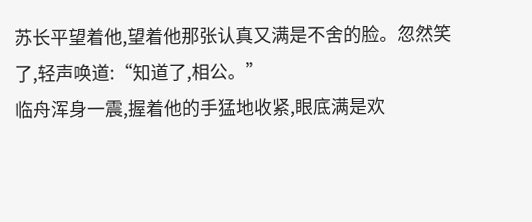苏长平望着他,望着他那张认真又满是不舍的脸。忽然笑了,轻声唤道:“知道了,相公。”
临舟浑身一震,握着他的手猛地收紧,眼底满是欢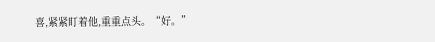喜,紧紧盯着他,重重点头。“好。”